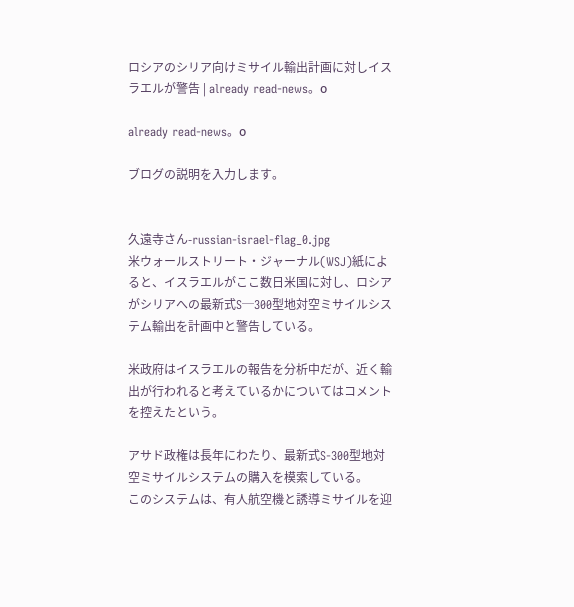ロシアのシリア向けミサイル輸出計画に対しイスラエルが警告 | already read‐news。ο

already read‐news。ο

ブログの説明を入力します。


久遠寺さん-russian-israel-flag_0.jpg
米ウォールストリート・ジャーナル(WSJ)紙によると、イスラエルがここ数日米国に対し、ロシアがシリアへの最新式S─300型地対空ミサイルシステム輸出を計画中と警告している。

米政府はイスラエルの報告を分析中だが、近く輸出が行われると考えているかについてはコメントを控えたという。

アサド政権は長年にわたり、最新式S-300型地対空ミサイルシステムの購入を模索している。
このシステムは、有人航空機と誘導ミサイルを迎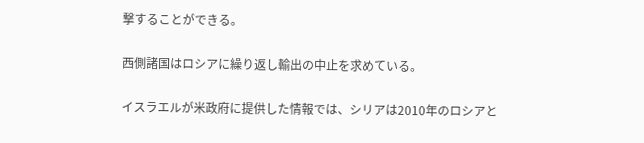撃することができる。

西側諸国はロシアに繰り返し輸出の中止を求めている。

イスラエルが米政府に提供した情報では、シリアは2010年のロシアと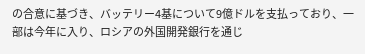の合意に基づき、バッテリー4基について9億ドルを支払っており、一部は今年に入り、ロシアの外国開発銀行を通じ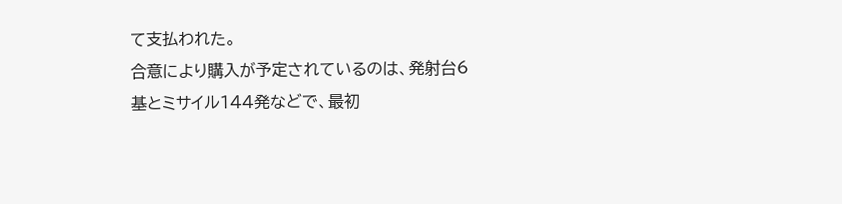て支払われた。
合意により購入が予定されているのは、発射台6基とミサイル144発などで、最初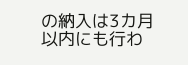の納入は3カ月以内にも行わ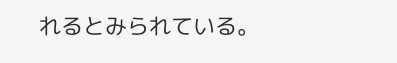れるとみられている。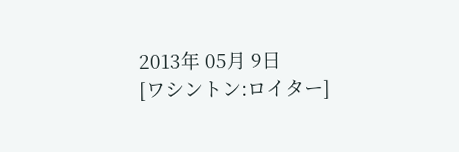2013年 05月 9日
[ワシントン:ロイター]